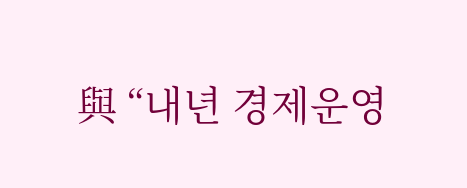與 “내년 경제운영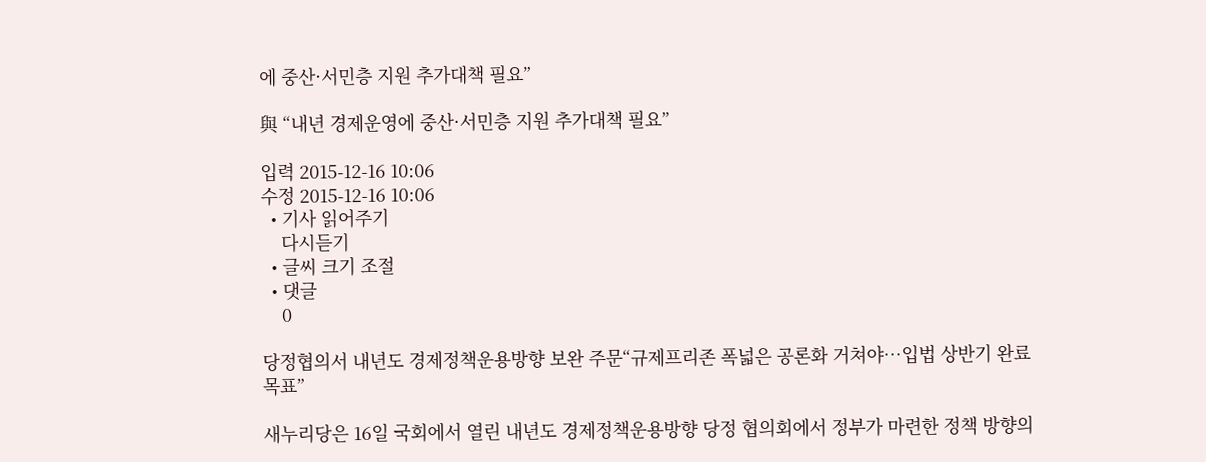에 중산·서민층 지원 추가대책 필요”

與 “내년 경제운영에 중산·서민층 지원 추가대책 필요”

입력 2015-12-16 10:06
수정 2015-12-16 10:06
  • 기사 읽어주기
    다시듣기
  • 글씨 크기 조절
  • 댓글
    0

당정협의서 내년도 경제정책운용방향 보완 주문“규제프리존 폭넓은 공론화 거쳐야…입법 상반기 완료 목표”

새누리당은 16일 국회에서 열린 내년도 경제정책운용방향 당정 협의회에서 정부가 마련한 정책 방향의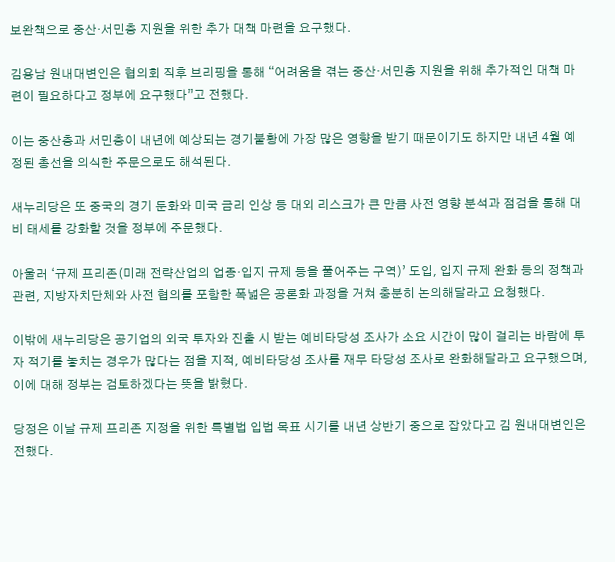보완책으로 중산·서민층 지원을 위한 추가 대책 마련을 요구했다.

김용남 원내대변인은 협의회 직후 브리핑을 통해 “어려움을 겪는 중산·서민층 지원을 위해 추가적인 대책 마련이 필요하다고 정부에 요구했다”고 전했다.

이는 중산층과 서민층이 내년에 예상되는 경기불황에 가장 많은 영향을 받기 때문이기도 하지만 내년 4월 예정된 총선을 의식한 주문으로도 해석된다.

새누리당은 또 중국의 경기 둔화와 미국 금리 인상 등 대외 리스크가 큰 만큼 사전 영향 분석과 점검을 통해 대비 태세를 강화할 것을 정부에 주문했다.

아울러 ‘규제 프리존(미래 전략산업의 업종·입지 규제 등을 풀어주는 구역)’ 도입, 입지 규제 완화 등의 정책과 관련, 지방자치단체와 사전 협의를 포함한 폭넓은 공론화 과정을 거쳐 충분히 논의해달라고 요청했다.

이밖에 새누리당은 공기업의 외국 투자와 진출 시 받는 예비타당성 조사가 소요 시간이 많이 걸리는 바람에 투자 적기를 놓치는 경우가 많다는 점을 지적, 예비타당성 조사를 재무 타당성 조사로 완화해달라고 요구했으며, 이에 대해 정부는 검토하겠다는 뜻을 밝혔다.

당정은 이날 규제 프리존 지정을 위한 특별법 입법 목표 시기를 내년 상반기 중으로 잡았다고 김 원내대변인은 전했다.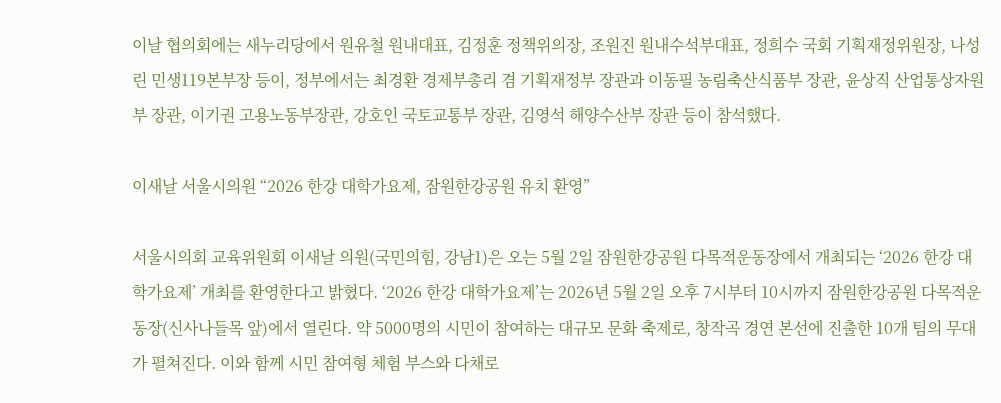이날 협의회에는 새누리당에서 원유철 원내대표, 김정훈 정책위의장, 조원진 원내수석부대표, 정희수 국회 기획재정위원장, 나성린 민생119본부장 등이, 정부에서는 최경환 경제부총리 겸 기획재정부 장관과 이동필 농림축산식품부 장관, 윤상직 산업통상자원부 장관, 이기권 고용노동부장관, 강호인 국토교통부 장관, 김영석 해양수산부 장관 등이 참석했다.

이새날 서울시의원 “2026 한강 대학가요제, 잠원한강공원 유치 환영”

서울시의회 교육위원회 이새날 의원(국민의힘, 강남1)은 오는 5월 2일 잠원한강공원 다목적운동장에서 개최되는 ‘2026 한강 대학가요제’ 개최를 환영한다고 밝혔다. ‘2026 한강 대학가요제’는 2026년 5월 2일 오후 7시부터 10시까지 잠원한강공원 다목적운동장(신사나들목 앞)에서 열린다. 약 5000명의 시민이 참여하는 대규모 문화 축제로, 창작곡 경연 본선에 진출한 10개 팀의 무대가 펼쳐진다. 이와 함께 시민 참여형 체험 부스와 다채로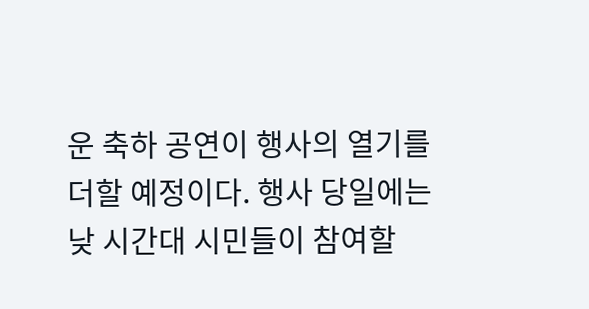운 축하 공연이 행사의 열기를 더할 예정이다. 행사 당일에는 낮 시간대 시민들이 참여할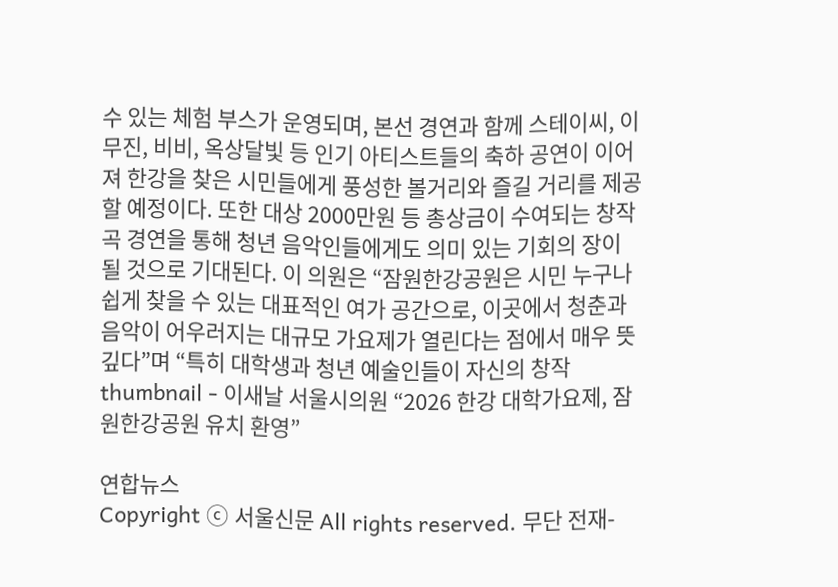수 있는 체험 부스가 운영되며, 본선 경연과 함께 스테이씨, 이무진, 비비, 옥상달빛 등 인기 아티스트들의 축하 공연이 이어져 한강을 찾은 시민들에게 풍성한 볼거리와 즐길 거리를 제공할 예정이다. 또한 대상 2000만원 등 총상금이 수여되는 창작곡 경연을 통해 청년 음악인들에게도 의미 있는 기회의 장이 될 것으로 기대된다. 이 의원은 “잠원한강공원은 시민 누구나 쉽게 찾을 수 있는 대표적인 여가 공간으로, 이곳에서 청춘과 음악이 어우러지는 대규모 가요제가 열린다는 점에서 매우 뜻깊다”며 “특히 대학생과 청년 예술인들이 자신의 창작
thumbnail - 이새날 서울시의원 “2026 한강 대학가요제, 잠원한강공원 유치 환영”

연합뉴스
Copyright ⓒ 서울신문 All rights reserved. 무단 전재-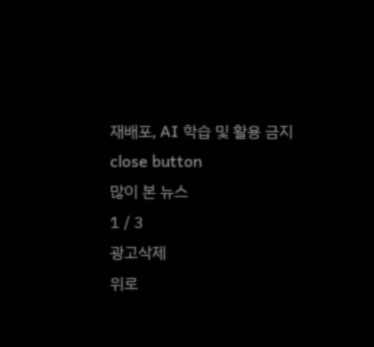재배포, AI 학습 및 활용 금지
close button
많이 본 뉴스
1 / 3
광고삭제
위로